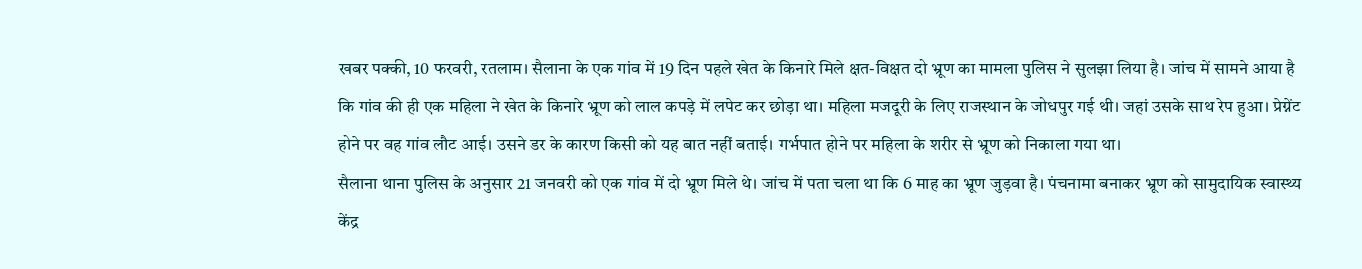खबर पक्की, 10 फरवरी, रतलाम। सैलाना के एक गांव में 19 दिन पहले खेत के किनारे मिले क्षत-विक्षत दो भ्रूण का मामला पुलिस ने सुलझा लिया है। जांच में सामने आया है कि गांव की ही एक महिला ने खेत के किनारे भ्रूण को लाल कपड़े में लपेट कर छोड़ा था। महिला मजदूरी के लिए राजस्थान के जोधपुर गई थी। जहां उसके साथ रेप हुआ। प्रेग्नेंट होने पर वह गांव लौट आई। उसने डर के कारण किसी को यह बात नहीं बताई। गर्भपात होने पर महिला के शरीर से भ्रूण को निकाला गया था।
सैलाना थाना पुलिस के अनुसार 21 जनवरी को एक गांव में दो भ्रूण मिले थे। जांच में पता चला था कि 6 माह का भ्रूण जुड़वा है। पंचनामा बनाकर भ्रूण को सामुदायिक स्वास्थ्य केंद्र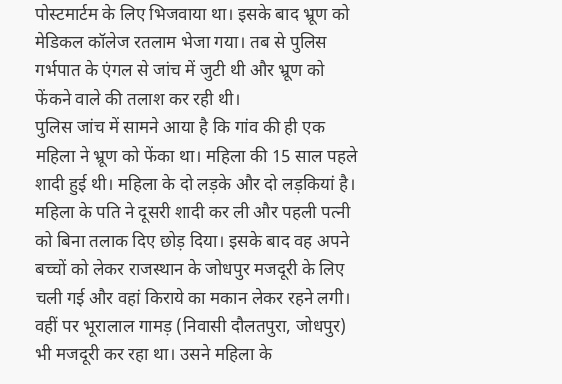पोस्टमार्टम के लिए भिजवाया था। इसके बाद भ्रूण को मेडिकल कॉलेज रतलाम भेजा गया। तब से पुलिस गर्भपात के एंगल से जांच में जुटी थी और भ्रूण को फेंकने वाले की तलाश कर रही थी।
पुलिस जांच में सामने आया है कि गांव की ही एक महिला ने भ्रूण को फेंका था। महिला की 15 साल पहले शादी हुई थी। महिला के दो लड़के और दो लड़कियां है। महिला के पति ने दूसरी शादी कर ली और पहली पत्नी को बिना तलाक दिए छोड़ दिया। इसके बाद वह अपने बच्चों को लेकर राजस्थान के जोधपुर मजदूरी के लिए चली गई और वहां किराये का मकान लेकर रहने लगी। वहीं पर भूरालाल गामड़ (निवासी दौलतपुरा, जोधपुर) भी मजदूरी कर रहा था। उसने महिला के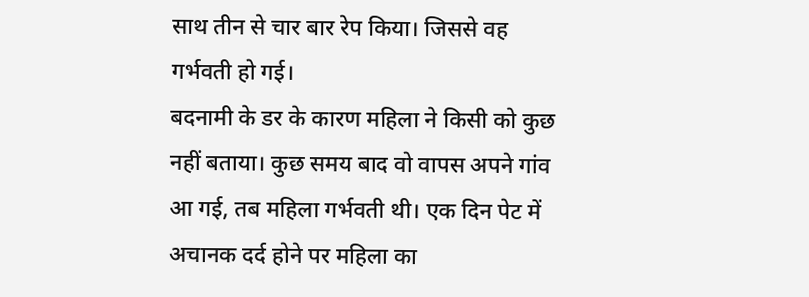साथ तीन से चार बार रेप किया। जिससे वह गर्भवती हो गई।
बदनामी के डर के कारण महिला ने किसी को कुछ नहीं बताया। कुछ समय बाद वो वापस अपने गांव आ गई, तब महिला गर्भवती थी। एक दिन पेट में अचानक दर्द होने पर महिला का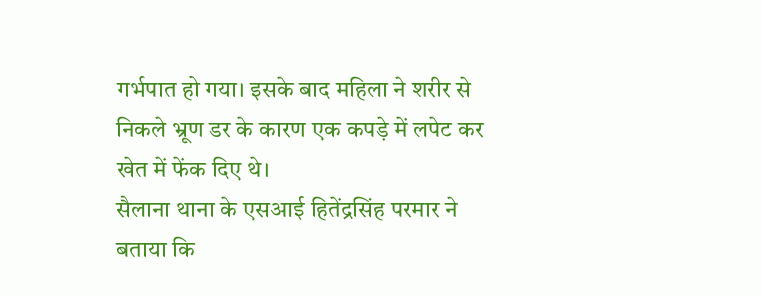गर्भपात हो गया। इसके बाद महिला ने शरीर से निकले भ्रूण डर के कारण एक कपड़े में लपेट कर खेत में फेंक दिए थे।
सैलाना थाना के एसआई हितेंद्रसिंह परमार ने बताया कि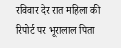रविवार देर रात महिला की रिपोर्ट पर भूरालाल पिता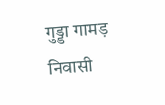गुड्डा गामड़ निवासी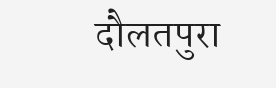दौलतपुरा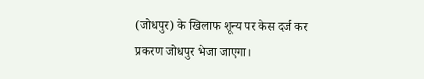(जोधपुर) के खिलाफ शून्य पर केस दर्ज कर प्रकरण जोधपुर भेजा जाएगा।